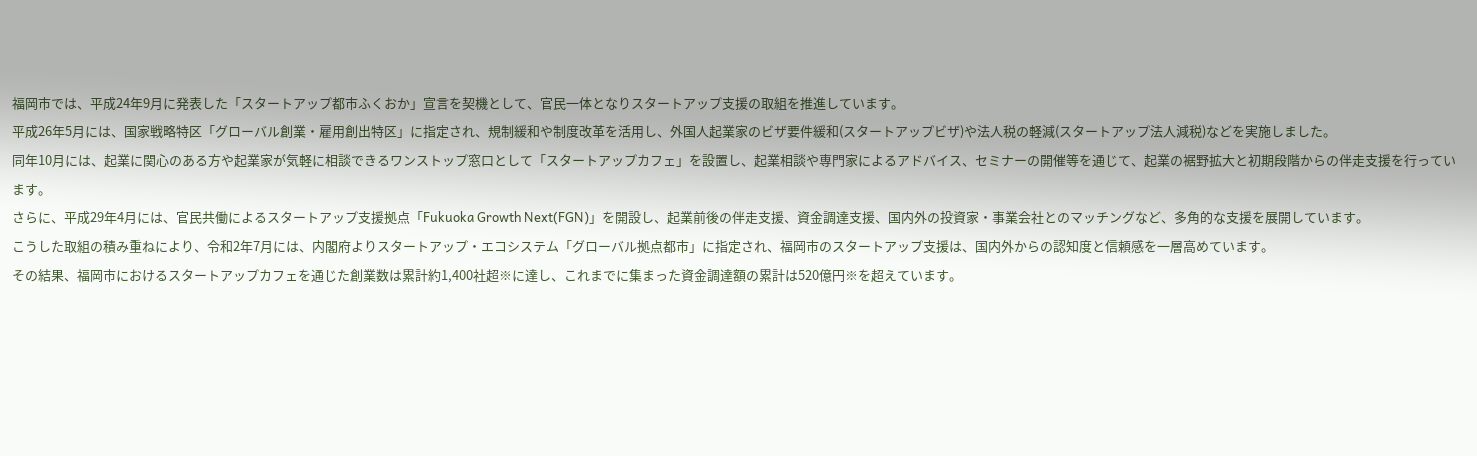福岡市では、平成24年9月に発表した「スタートアップ都市ふくおか」宣言を契機として、官民一体となりスタートアップ支援の取組を推進しています。
平成26年5月には、国家戦略特区「グローバル創業・雇用創出特区」に指定され、規制緩和や制度改革を活用し、外国人起業家のビザ要件緩和(スタートアップビザ)や法人税の軽減(スタートアップ法人減税)などを実施しました。
同年10月には、起業に関心のある方や起業家が気軽に相談できるワンストップ窓口として「スタートアップカフェ」を設置し、起業相談や専門家によるアドバイス、セミナーの開催等を通じて、起業の裾野拡大と初期段階からの伴走支援を行っています。
さらに、平成29年4月には、官民共働によるスタートアップ支援拠点「Fukuoka Growth Next(FGN)」を開設し、起業前後の伴走支援、資金調達支援、国内外の投資家・事業会社とのマッチングなど、多角的な支援を展開しています。
こうした取組の積み重ねにより、令和2年7月には、内閣府よりスタートアップ・エコシステム「グローバル拠点都市」に指定され、福岡市のスタートアップ支援は、国内外からの認知度と信頼感を一層高めています。
その結果、福岡市におけるスタートアップカフェを通じた創業数は累計約1,400社超※に達し、これまでに集まった資金調達額の累計は520億円※を超えています。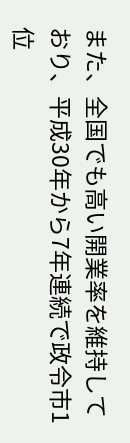また、全国でも高い開業率を維持しており、平成30年から7年連続で政令市1位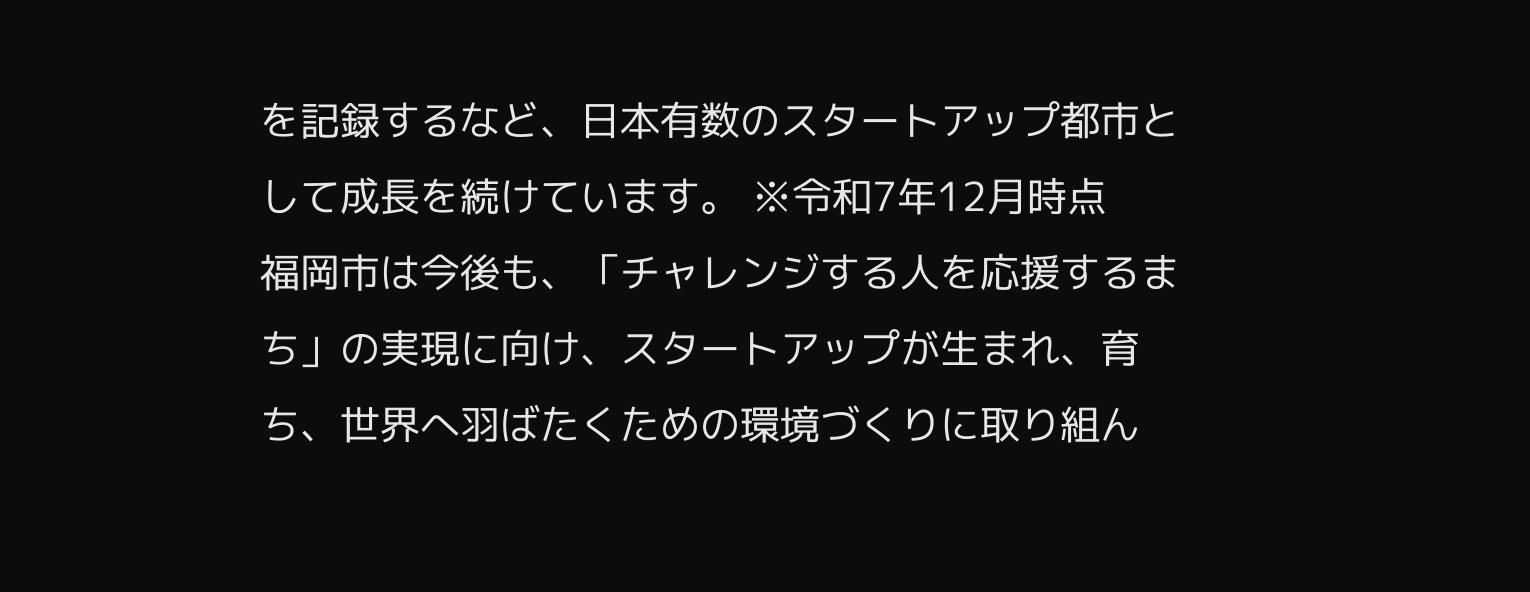を記録するなど、日本有数のスタートアップ都市として成長を続けています。 ※令和7年12月時点
福岡市は今後も、「チャレンジする人を応援するまち」の実現に向け、スタートアップが生まれ、育ち、世界へ羽ばたくための環境づくりに取り組ん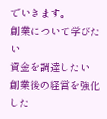でいきます。
創業について学びたい
資金を調達したい
創業後の経営を強化した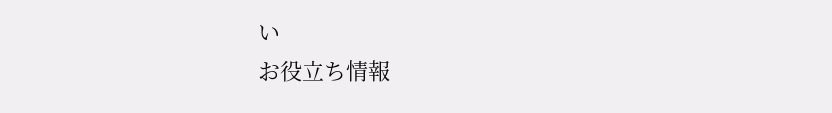い
お役立ち情報